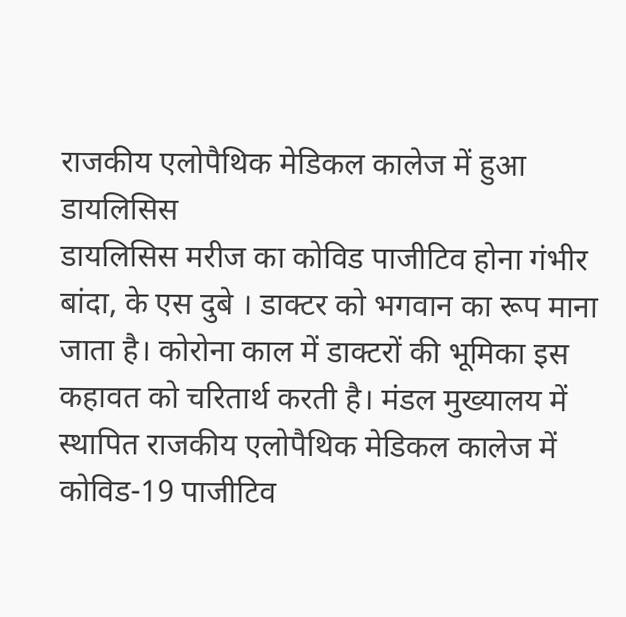राजकीय एलोपैथिक मेडिकल कालेज में हुआ डायलिसिस
डायलिसिस मरीज का कोविड पाजीटिव होना गंभीर
बांदा, के एस दुबे । डाक्टर को भगवान का रूप माना जाता है। कोरोना काल में डाक्टरों की भूमिका इस कहावत को चरितार्थ करती है। मंडल मुख्यालय में स्थापित राजकीय एलोपैथिक मेडिकल कालेज में कोविड-19 पाजीटिव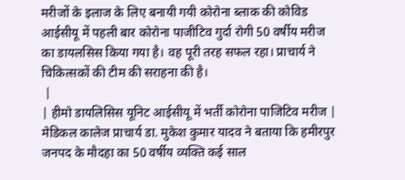मरीजों के इलाज के लिए बनायी गयी कोरोना ब्लाक की कोविड आईसीयू में पहली बार कोरोना पाजीटिव गुर्दा रोगी 50 वर्षीय मरीज का डायलसिस किया गया है। वह पूरी तरह सफल रहा। प्राचार्य ने चिकित्सकों की टीम की सराहना की है।
 |
| हीमो डायलिसिस यूनिट आईसीयू में भर्ती कोरोना पाजिटिव मरीज |
मेडिकल कालेज प्राचार्य डा. मुकेश कुमार यादव ने बताया कि हमीरपुर जनपद के मौदहा का 50 वर्षीय व्यक्ति कई साल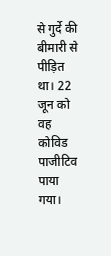से गुर्दे की बीमारी से पीड़ित था। 22 जून को वह कोविड पाजीटिव पाया गया।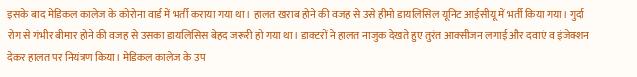इसके बाद मेडिकल कालेज के कोरोना वार्ड में भर्ती कराया गया था। हालत खराब होने की वजह से उसे हीमो डायलिसिल यूनिट आईसीयू में भर्ती किया गया। गुर्दा रोग से गंभीर बीमार होने की वजह से उसका डायलिसिस बेहद जरूरी हो गया था। डाक्टरों ने हालत नाजुक देखते हुए तुरंत आक्सीजन लगाई और दवाएं व इंजेक्शन देकर हालत पर नियंत्रण किया। मेडिकल कालेज के उप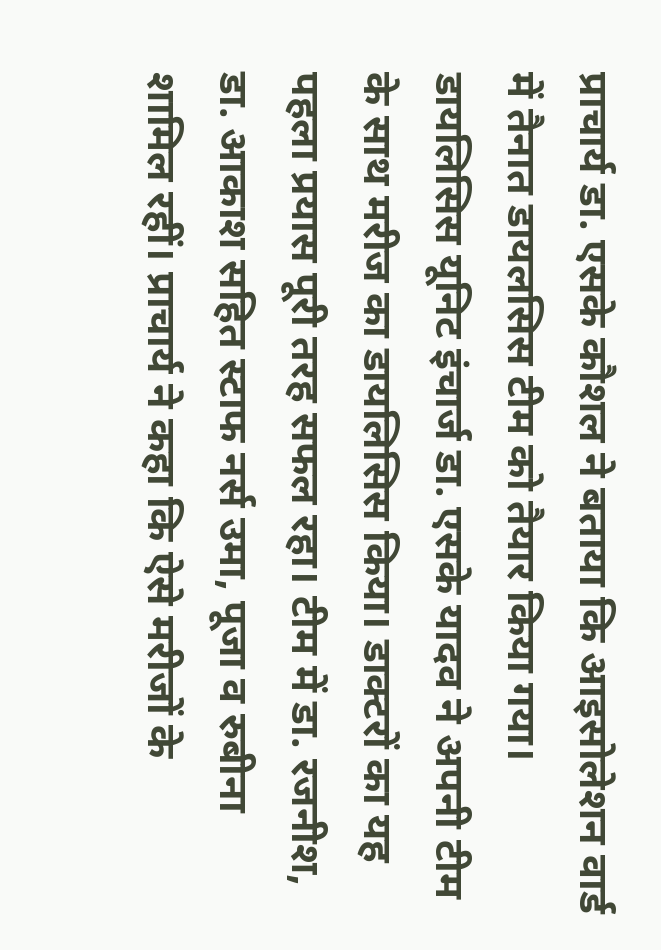प्राचार्य डा. एसके कौशल ने बताया कि आइसोलेशन वार्ड में तैनात डायलसिस टीम को तैयार किया गया। डायलिसिस यूनिट इंचार्ज डा. एसके यादव ने अपनी टीम के साथ मरीज का डायलिसिस किया। डाक्टरों का यह पहला प्रयास पूरी तरह सफल रहा। टीम में डा. रजनीश, डा. आकाश सहित स्टाफ नर्स उमा, पूजा व रुबीना शामिल रहीं। प्राचार्य ने कहा कि ऐसे मरीजों के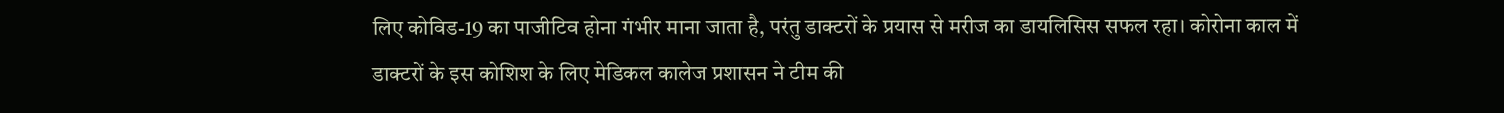लिए कोविड-19 का पाजीटिव होना गंभीर माना जाता है, परंतु डाक्टरों के प्रयास से मरीज का डायलिसिस सफल रहा। कोरोना काल में डाक्टरों के इस कोशिश के लिए मेडिकल कालेज प्रशासन ने टीम की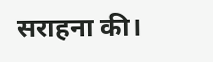सराहना की।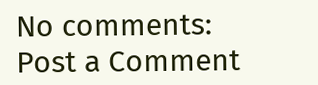No comments:
Post a Comment